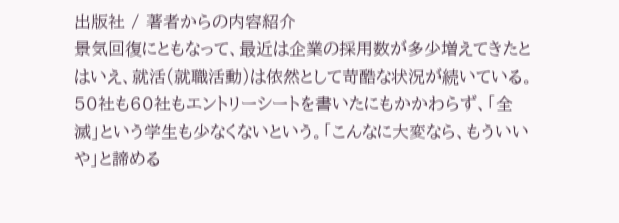出版社 / 著者からの内容紹介
景気回復にともなって、最近は企業の採用数が多少増えてきたとはいえ、就活(就職活動)は依然として苛酷な状況が続いている。50社も60社もエントリーシートを書いたにもかかわらず、「全滅」という学生も少なくないという。「こんなに大変なら、もういいや」と諦める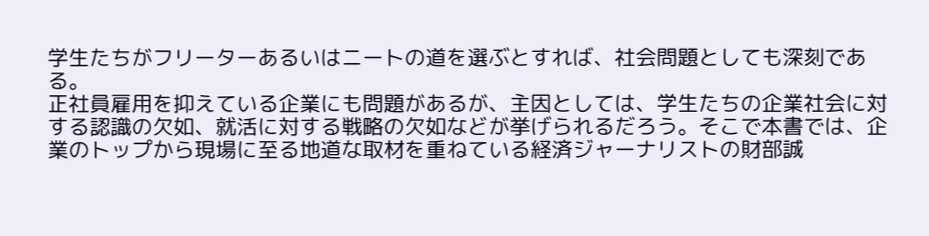学生たちがフリーターあるいはニートの道を選ぶとすれば、社会問題としても深刻である。
正社員雇用を抑えている企業にも問題があるが、主因としては、学生たちの企業社会に対する認識の欠如、就活に対する戦略の欠如などが挙げられるだろう。そこで本書では、企業のトップから現場に至る地道な取材を重ねている経済ジャーナリストの財部誠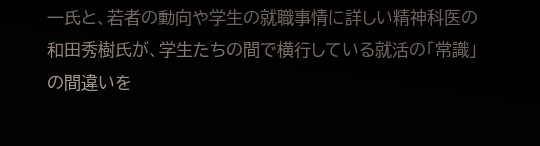一氏と、若者の動向や学生の就職事情に詳しい精神科医の和田秀樹氏が、学生たちの間で横行している就活の「常識」の間違いを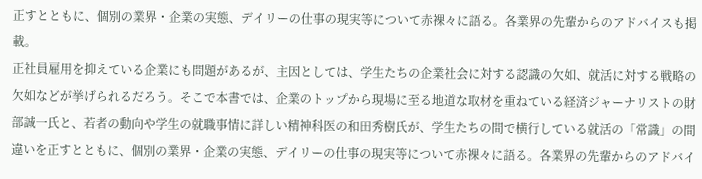正すとともに、個別の業界・企業の実態、デイリーの仕事の現実等について赤裸々に語る。各業界の先輩からのアドバイスも掲載。
正社員雇用を抑えている企業にも問題があるが、主因としては、学生たちの企業社会に対する認識の欠如、就活に対する戦略の欠如などが挙げられるだろう。そこで本書では、企業のトップから現場に至る地道な取材を重ねている経済ジャーナリストの財部誠一氏と、若者の動向や学生の就職事情に詳しい精神科医の和田秀樹氏が、学生たちの間で横行している就活の「常識」の間違いを正すとともに、個別の業界・企業の実態、デイリーの仕事の現実等について赤裸々に語る。各業界の先輩からのアドバイ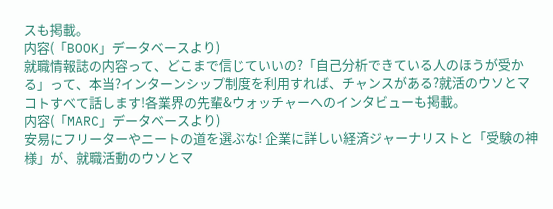スも掲載。
内容(「BOOK」データベースより)
就職情報誌の内容って、どこまで信じていいの?「自己分析できている人のほうが受かる」って、本当?インターンシップ制度を利用すれば、チャンスがある?就活のウソとマコトすべて話します!各業界の先輩&ウォッチャーへのインタビューも掲載。
内容(「MARC」データベースより)
安易にフリーターやニートの道を選ぶな! 企業に詳しい経済ジャーナリストと「受験の神様」が、就職活動のウソとマ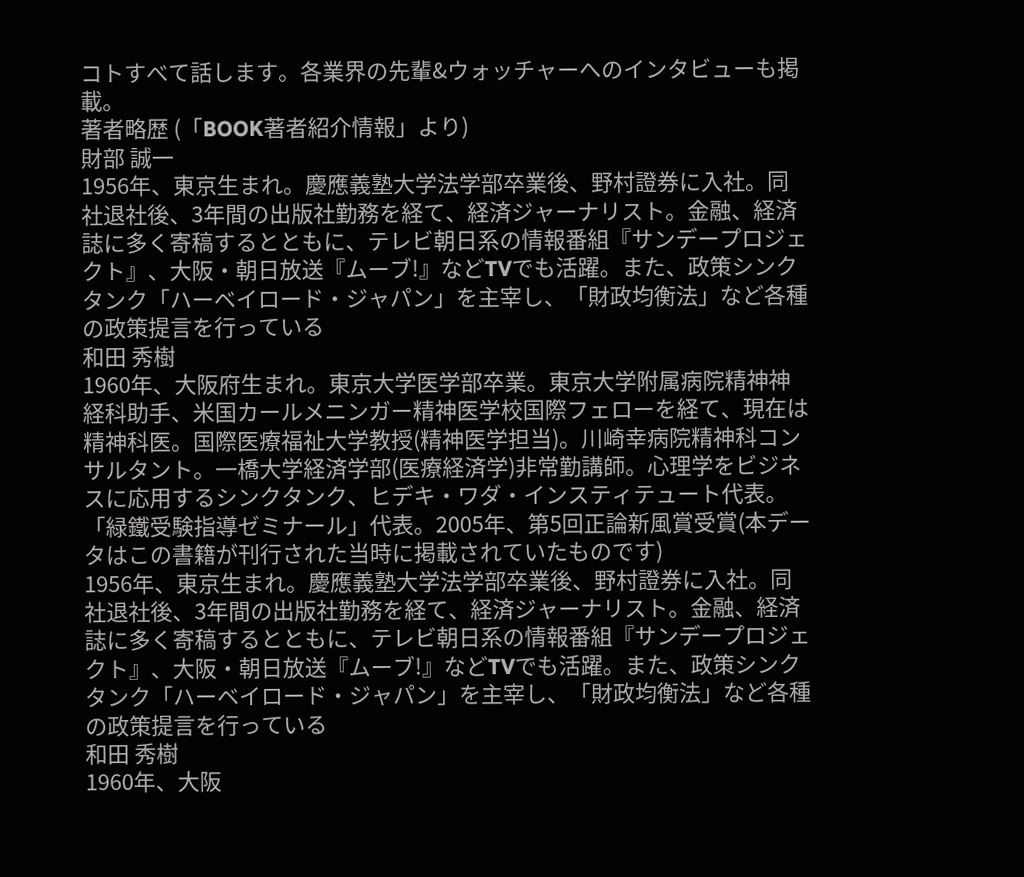コトすべて話します。各業界の先輩&ウォッチャーへのインタビューも掲載。
著者略歴 (「BOOK著者紹介情報」より)
財部 誠一
1956年、東京生まれ。慶應義塾大学法学部卒業後、野村證券に入社。同社退社後、3年間の出版社勤務を経て、経済ジャーナリスト。金融、経済誌に多く寄稿するとともに、テレビ朝日系の情報番組『サンデープロジェクト』、大阪・朝日放送『ムーブ!』などTVでも活躍。また、政策シンクタンク「ハーベイロード・ジャパン」を主宰し、「財政均衡法」など各種の政策提言を行っている
和田 秀樹
1960年、大阪府生まれ。東京大学医学部卒業。東京大学附属病院精神神経科助手、米国カールメニンガー精神医学校国際フェローを経て、現在は精神科医。国際医療福祉大学教授(精神医学担当)。川崎幸病院精神科コンサルタント。一橋大学経済学部(医療経済学)非常勤講師。心理学をビジネスに応用するシンクタンク、ヒデキ・ワダ・インスティテュート代表。「緑鐵受験指導ゼミナール」代表。2005年、第5回正論新風賞受賞(本データはこの書籍が刊行された当時に掲載されていたものです)
1956年、東京生まれ。慶應義塾大学法学部卒業後、野村證券に入社。同社退社後、3年間の出版社勤務を経て、経済ジャーナリスト。金融、経済誌に多く寄稿するとともに、テレビ朝日系の情報番組『サンデープロジェクト』、大阪・朝日放送『ムーブ!』などTVでも活躍。また、政策シンクタンク「ハーベイロード・ジャパン」を主宰し、「財政均衡法」など各種の政策提言を行っている
和田 秀樹
1960年、大阪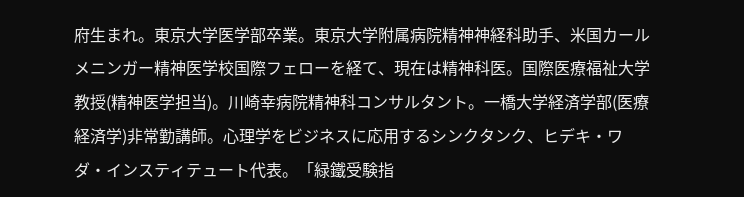府生まれ。東京大学医学部卒業。東京大学附属病院精神神経科助手、米国カールメニンガー精神医学校国際フェローを経て、現在は精神科医。国際医療福祉大学教授(精神医学担当)。川崎幸病院精神科コンサルタント。一橋大学経済学部(医療経済学)非常勤講師。心理学をビジネスに応用するシンクタンク、ヒデキ・ワダ・インスティテュート代表。「緑鐵受験指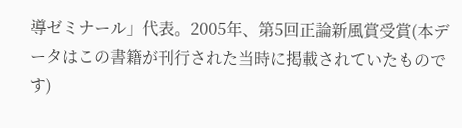導ゼミナール」代表。2005年、第5回正論新風賞受賞(本データはこの書籍が刊行された当時に掲載されていたものです)